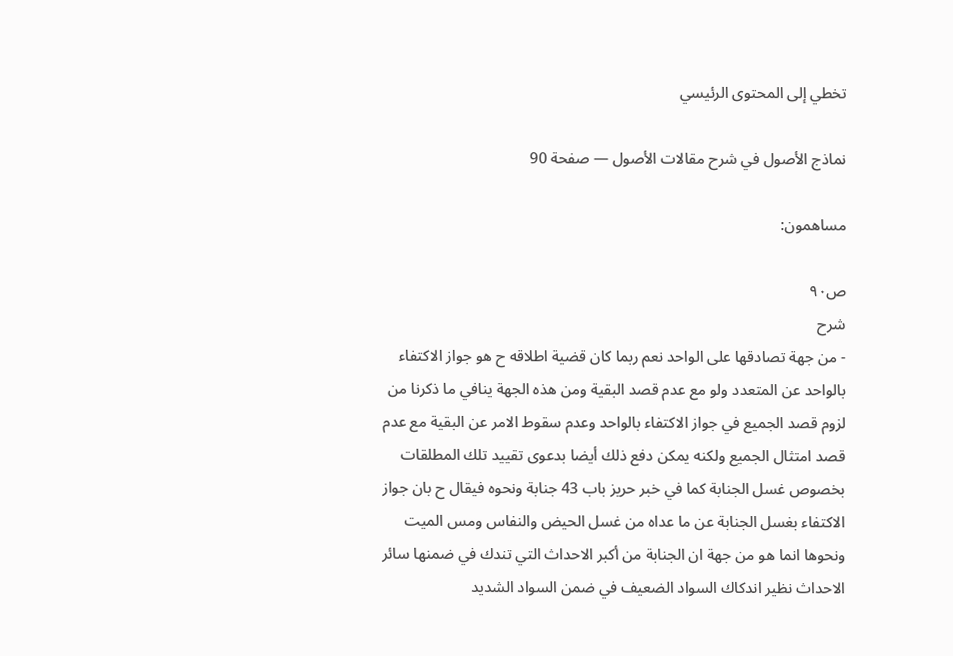تخطي إلى المحتوى الرئيسي

نماذج الأصول في شرح مقالات الأصول — صفحة 90

مساهمون:

ص٩٠
شرح
- من جهة تصادقها على الواحد نعم ربما كان قضية اطلاقه ح هو جواز الاكتفاء بالواحد عن المتعدد ولو مع عدم قصد البقية ومن هذه الجهة ينافي ما ذكرنا من لزوم قصد الجميع في جواز الاكتفاء بالواحد وعدم سقوط الامر عن البقية مع عدم قصد امتثال الجميع ولكنه يمكن دفع ذلك أيضا بدعوى تقييد تلك المطلقات بخصوص غسل الجنابة كما في خبر حريز باب 43 جنابة ونحوه فيقال ح بان جواز الاكتفاء بغسل الجنابة عن ما عداه من غسل الحيض والنفاس ومس الميت ونحوها انما هو من جهة ان الجنابة من أكبر الاحداث التي تندك في ضمنها سائر الاحداث نظير اندكاك السواد الضعيف في ضمن السواد الشديد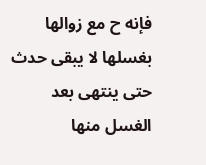فإنه ح مع زوالها بغسلها لا يبقى حدث حتى ينتهى بعد الغسل منها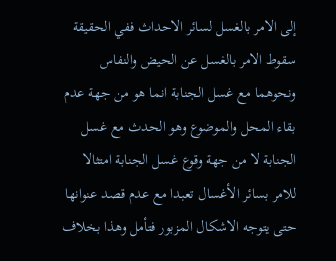إلى الامر بالغسل لسائر الاحداث ففي الحقيقة سقوط الامر بالغسل عن الحيض والنفاس ونحوهما مع غسل الجنابة انما هو من جهة عدم بقاء المحل والموضوع وهو الحدث مع غسل الجنابة لا من جهة وقوع غسل الجنابة امتثالا للامر بسائر الأغسال تعبدا مع عدم قصد عنوانها حتى يتوجه الاشكال المزبور فتأمل وهذا بخلاف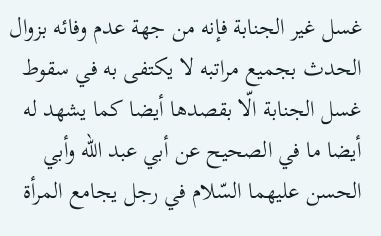غسل غير الجنابة فإنه من جهة عدم وفائه بزوال الحدث بجميع مراتبه لا يكتفى به في سقوط غسل الجنابة الّا بقصدها أيضا كما يشهد له أيضا ما في الصحيح عن أبي عبد اللّه وأبي الحسن عليهما السّلام في رجل يجامع المرأة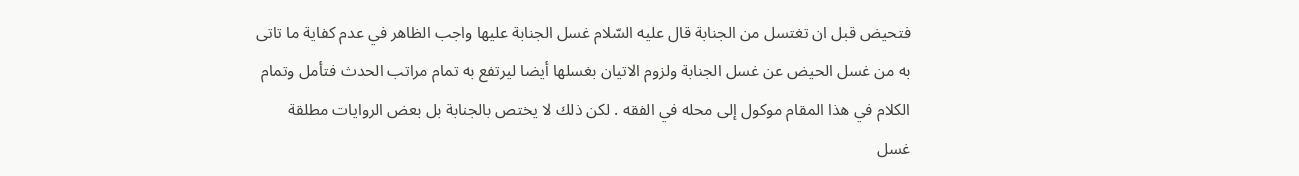فتحيض قبل ان تغتسل من الجنابة قال عليه السّلام غسل الجنابة عليها واجب الظاهر في عدم كفاية ما تاتى به من غسل الحيض عن غسل الجنابة ولزوم الاتيان بغسلها أيضا ليرتفع به تمام مراتب الحدث فتأمل وتمام الكلام في هذا المقام موكول إلى محله في الفقه . لكن ذلك لا يختص بالجنابة بل بعض الروايات مطلقة غسل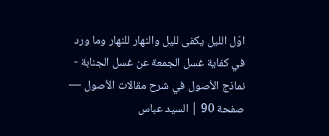اوّل الليل يكفى لليل والنهار للنهار وما ورد في كفاية غسل الجمعة عن غسل الجنابة -
نماذج الأصول في شرح مقالات الأصول — صفحة 90 | السيد عباس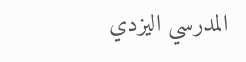المدرسي اليزدي